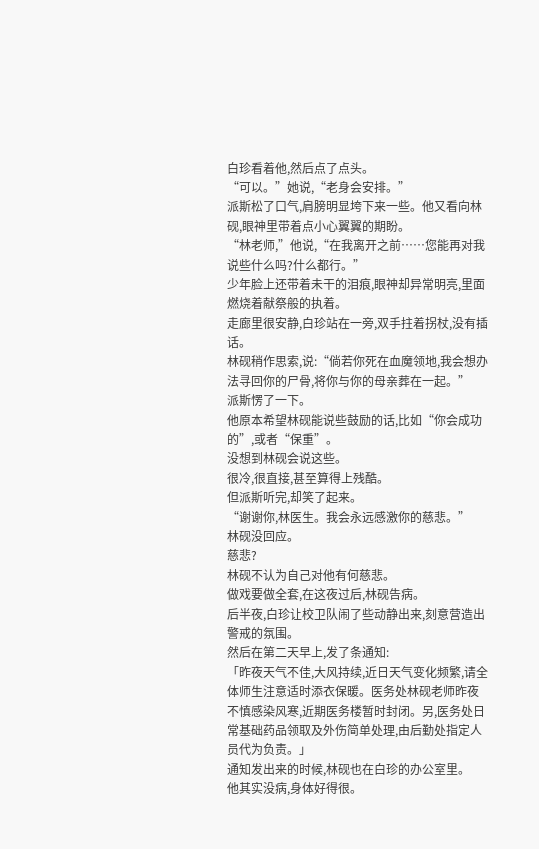白珍看着他,然后点了点头。
“可以。”她说,“老身会安排。”
派斯松了口气,肩膀明显垮下来一些。他又看向林砚,眼神里带着点小心翼翼的期盼。
“林老师,”他说,“在我离开之前……您能再对我说些什么吗?什么都行。”
少年脸上还带着未干的泪痕,眼神却异常明亮,里面燃烧着献祭般的执着。
走廊里很安静,白珍站在一旁,双手拄着拐杖,没有插话。
林砚稍作思索,说:“倘若你死在血魔领地,我会想办法寻回你的尸骨,将你与你的母亲葬在一起。”
派斯愣了一下。
他原本希望林砚能说些鼓励的话,比如“你会成功的”,或者“保重”。
没想到林砚会说这些。
很冷,很直接,甚至算得上残酷。
但派斯听完,却笑了起来。
“谢谢你,林医生。我会永远感激你的慈悲。”
林砚没回应。
慈悲?
林砚不认为自己对他有何慈悲。
做戏要做全套,在这夜过后,林砚告病。
后半夜,白珍让校卫队闹了些动静出来,刻意营造出警戒的氛围。
然后在第二天早上,发了条通知:
「昨夜天气不佳,大风持续,近日天气变化频繁,请全体师生注意适时添衣保暖。医务处林砚老师昨夜不慎感染风寒,近期医务楼暂时封闭。另,医务处日常基础药品领取及外伤简单处理,由后勤处指定人员代为负责。」
通知发出来的时候,林砚也在白珍的办公室里。
他其实没病,身体好得很。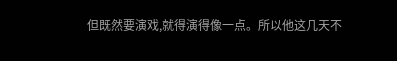但既然要演戏,就得演得像一点。所以他这几天不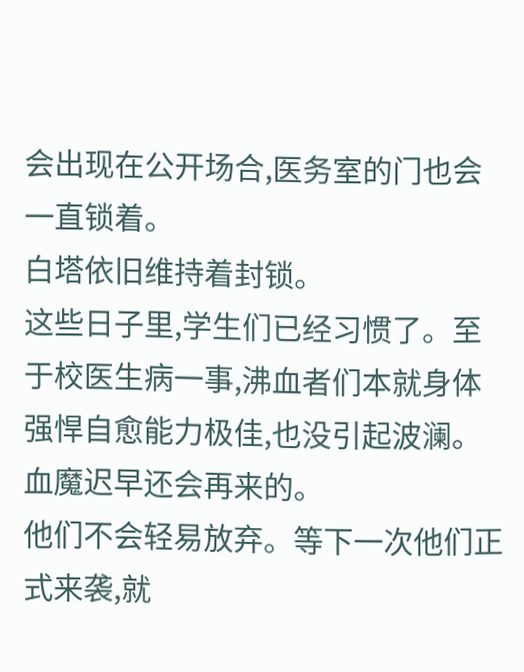会出现在公开场合,医务室的门也会一直锁着。
白塔依旧维持着封锁。
这些日子里,学生们已经习惯了。至于校医生病一事,沸血者们本就身体强悍自愈能力极佳,也没引起波澜。
血魔迟早还会再来的。
他们不会轻易放弃。等下一次他们正式来袭,就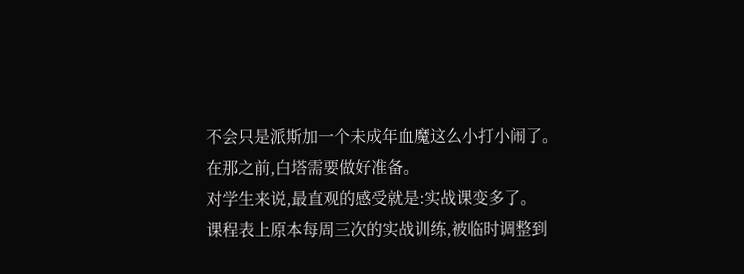不会只是派斯加一个未成年血魔这么小打小闹了。
在那之前,白塔需要做好准备。
对学生来说,最直观的感受就是:实战课变多了。
课程表上原本每周三次的实战训练,被临时调整到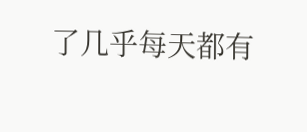了几乎每天都有